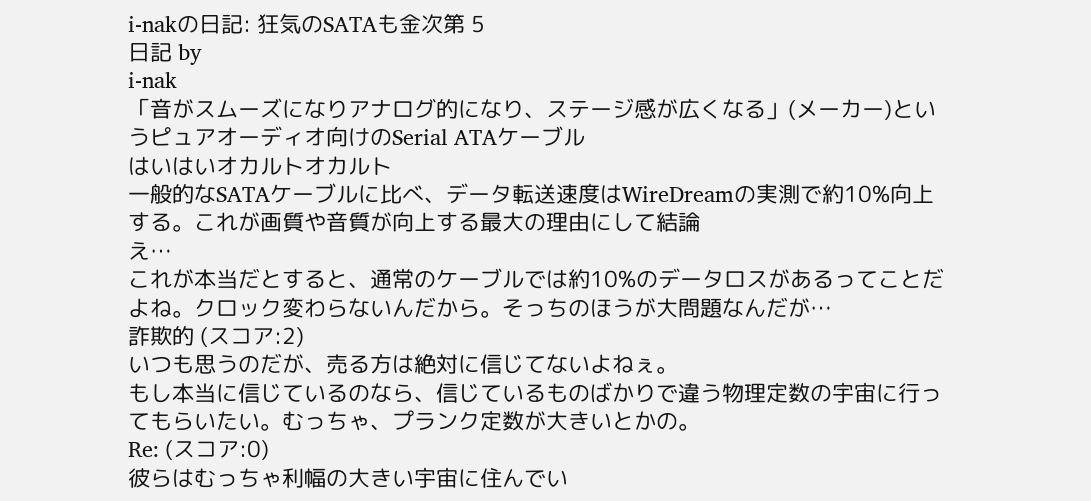i-nakの日記: 狂気のSATAも金次第 5
日記 by
i-nak
「音がスムーズになりアナログ的になり、ステージ感が広くなる」(メーカー)というピュアオーディオ向けのSerial ATAケーブル
はいはいオカルトオカルト
一般的なSATAケーブルに比べ、データ転送速度はWireDreamの実測で約10%向上する。これが画質や音質が向上する最大の理由にして結論
え…
これが本当だとすると、通常のケーブルでは約10%のデータロスがあるってことだよね。クロック変わらないんだから。そっちのほうが大問題なんだが…
詐欺的 (スコア:2)
いつも思うのだが、売る方は絶対に信じてないよねぇ。
もし本当に信じているのなら、信じているものばかりで違う物理定数の宇宙に行ってもらいたい。むっちゃ、プランク定数が大きいとかの。
Re: (スコア:0)
彼らはむっちゃ利幅の大きい宇宙に住んでい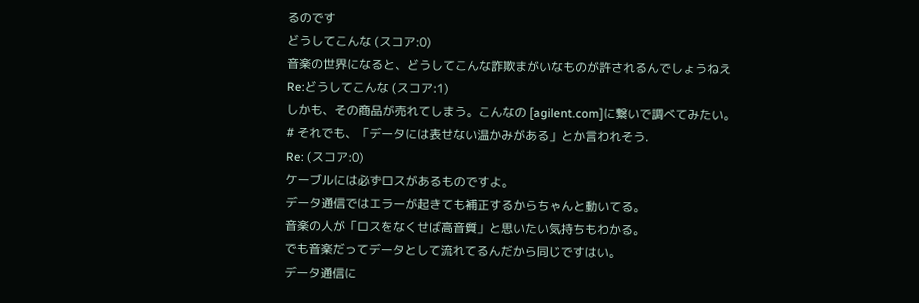るのです
どうしてこんな (スコア:0)
音楽の世界になると、どうしてこんな詐欺まがいなものが許されるんでしょうねえ
Re:どうしてこんな (スコア:1)
しかも、その商品が売れてしまう。こんなの [agilent.com]に繋いで調べてみたい。
# それでも、「データには表せない温かみがある」とか言われそう.
Re: (スコア:0)
ケーブルには必ずロスがあるものですよ。
データ通信ではエラーが起きても補正するからちゃんと動いてる。
音楽の人が「ロスをなくせば高音質」と思いたい気持ちもわかる。
でも音楽だってデータとして流れてるんだから同じですはい。
データ通信に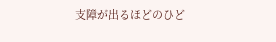支障が出るほどのひど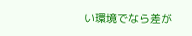い環境でなら差が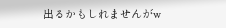出るかもしれませんがw